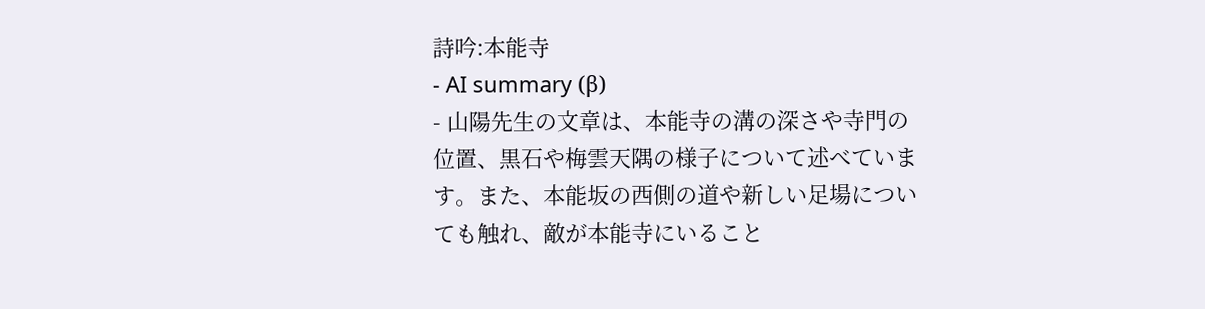詩吟:本能寺
- AI summary (β)
- 山陽先生の文章は、本能寺の溝の深さや寺門の位置、黒石や梅雲天隅の様子について述べています。また、本能坂の西側の道や新しい足場についても触れ、敵が本能寺にいること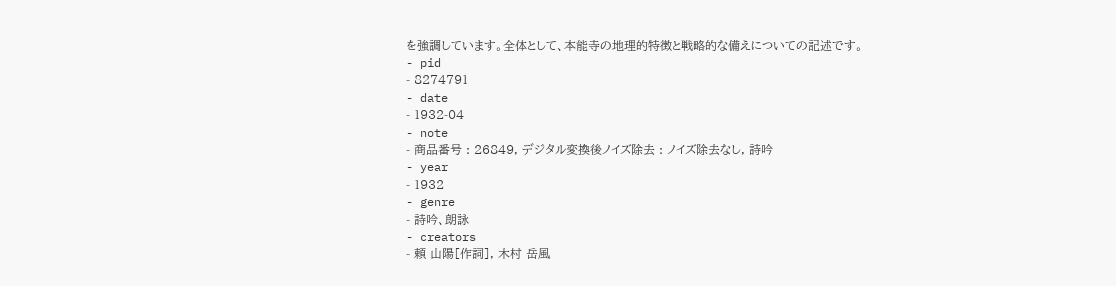を強調しています。全体として、本能寺の地理的特徴と戦略的な備えについての記述です。
- pid
- 8274791
- date
- 1932-04
- note
- 商品番号 : 26849, デジタル変換後ノイズ除去 : ノイズ除去なし, 詩吟
- year
- 1932
- genre
- 詩吟、朗詠
- creators
- 頼 山陽[作詞], 木村 岳風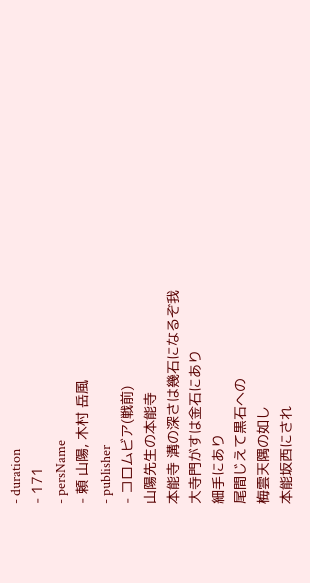- duration
- 171
- persName
- 頼 山陽, 木村 岳風
- publisher
- コロムビア(戦前)
山陽先生の本能寺
本能寺 溝の深さは幾石になるぞ我
大寺門がすは金石にあり
細手にあり
尾間じえて黒石への
梅雲天隅の如し
本能坂西にされ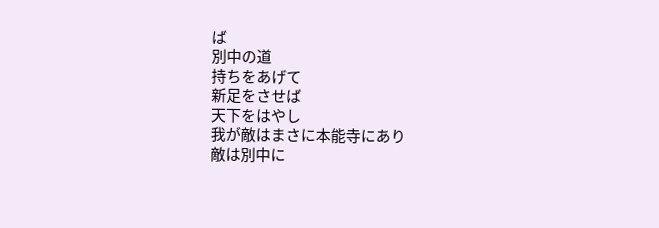ば
別中の道
持ちをあげて
新足をさせば
天下をはやし
我が敵はまさに本能寺にあり
敵は別中に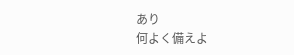あり
何よく備えよ